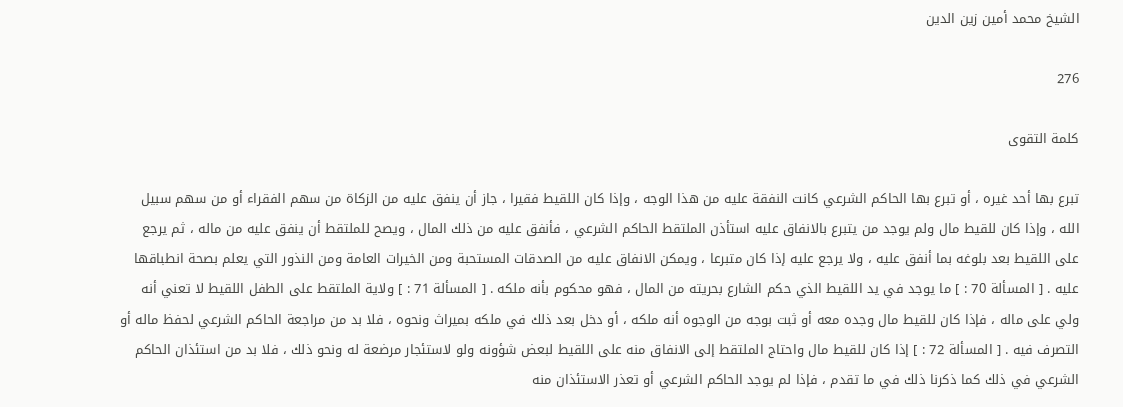الشيخ محمد أمين زين الدين

276

كلمة التقوى

تبرع بها أحد غيره ، أو تبرع بها الحاكم الشرعي كانت النفقة عليه من هذا الوجه ، وإذا كان اللقيط فقيرا ، جاز أن ينفق عليه من الزكاة من سهم الفقراء أو من سهم سبيل الله ، وإذا كان للقيط مال ولم يوجد من يتبرع بالانفاق عليه استأذن الملتقط الحاكم الشرعي ، فأنفق عليه من ذلك المال ، ويصح للملتقط أن ينفق عليه من ماله ، ثم يرجع على اللقيط بعد بلوغه بما أنفق عليه ، ولا يرجع عليه إذا كان متبرعا ، ويمكن الانفاق عليه من الصدقات المستحبة ومن الخيرات العامة ومن النذور التي يعلم بصحة انطباقها عليه . [ المسألة 70 : ] ما يوجد في يد اللقيط الذي حكم الشارع بحريته من المال ، فهو محكوم بأنه ملكه . [ المسألة 71 : ] ولاية الملتقط على الطفل اللقيط لا تعني أنه ولي على ماله ، فإذا كان للقيط مال وجده معه أو ثبت بوجه من الوجوه أنه ملكه ، أو دخل بعد ذلك في ملكه بميراث ونحوه ، فلا بد من مراجعة الحاكم الشرعي لحفظ ماله أو التصرف فيه . [ المسألة 72 : ] إذا كان للقيط مال واحتاج الملتقط إلى الانفاق منه على اللقيط لبعض شؤونه ولو لاستئجار مرضعة له ونحو ذلك ، فلا بد من استئذان الحاكم الشرعي في ذلك كما ذكرنا ذلك في ما تقدم ، فإذا لم يوجد الحاكم الشرعي أو تعذر الاستئذان منه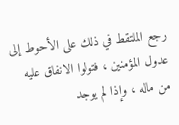رجع الملتقط في ذلك على الأحوط إلى عدول المؤمنين ، فتولوا الانفاق عليه من ماله ، وإذا لم يوجد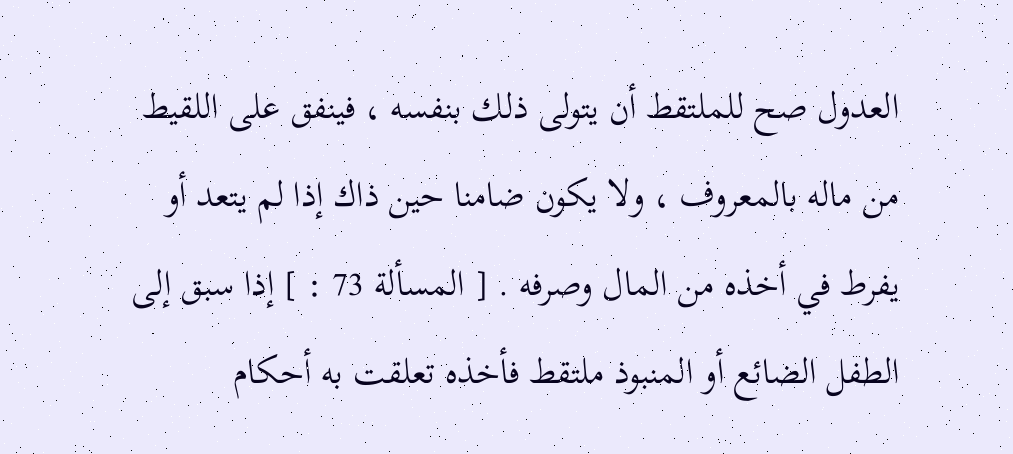العدول صح للملتقط أن يتولى ذلك بنفسه ، فينفق على اللقيط من ماله بالمعروف ، ولا يكون ضامنا حين ذاك إذا لم يتعد أو يفرط في أخذه من المال وصرفه . [ المسألة 73 : ] إذا سبق إلى الطفل الضائع أو المنبوذ ملتقط فأخذه تعلقت به أحكام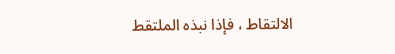الالتقاط ، فإذا نبذه الملتقط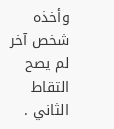وأخذه شخص آخر لم يصح التقاط الثاني .